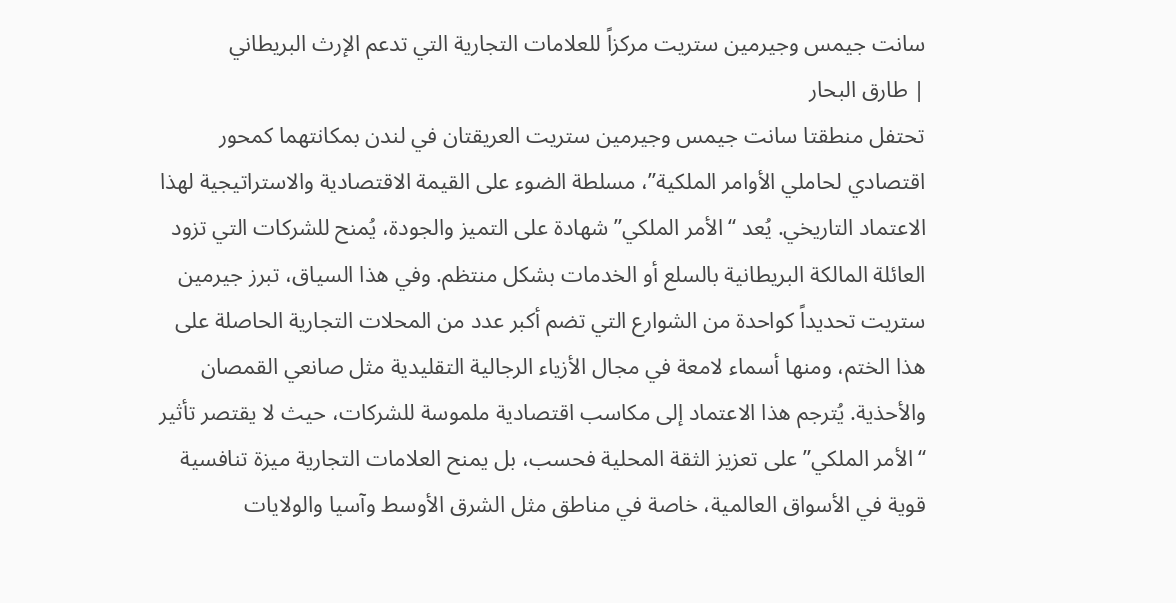سانت جيمس وجيرمين ستريت مركزاً للعلامات التجارية التي تدعم الإرث البريطاني
| طارق البحار
تحتفل منطقتا سانت جيمس وجيرمين ستريت العريقتان في لندن بمكانتهما كمحور اقتصادي لحاملي الأوامر الملكية”، مسلطة الضوء على القيمة الاقتصادية والاستراتيجية لهذا الاعتماد التاريخي. يُعد “الأمر الملكي” شهادة على التميز والجودة، يُمنح للشركات التي تزود العائلة المالكة البريطانية بالسلع أو الخدمات بشكل منتظم. وفي هذا السياق، تبرز جيرمين ستريت تحديداً كواحدة من الشوارع التي تضم أكبر عدد من المحلات التجارية الحاصلة على هذا الختم، ومنها أسماء لامعة في مجال الأزياء الرجالية التقليدية مثل صانعي القمصان والأحذية. يُترجم هذا الاعتماد إلى مكاسب اقتصادية ملموسة للشركات، حيث لا يقتصر تأثير “الأمر الملكي” على تعزيز الثقة المحلية فحسب، بل يمنح العلامات التجارية ميزة تنافسية قوية في الأسواق العالمية، خاصة في مناطق مثل الشرق الأوسط وآسيا والولايات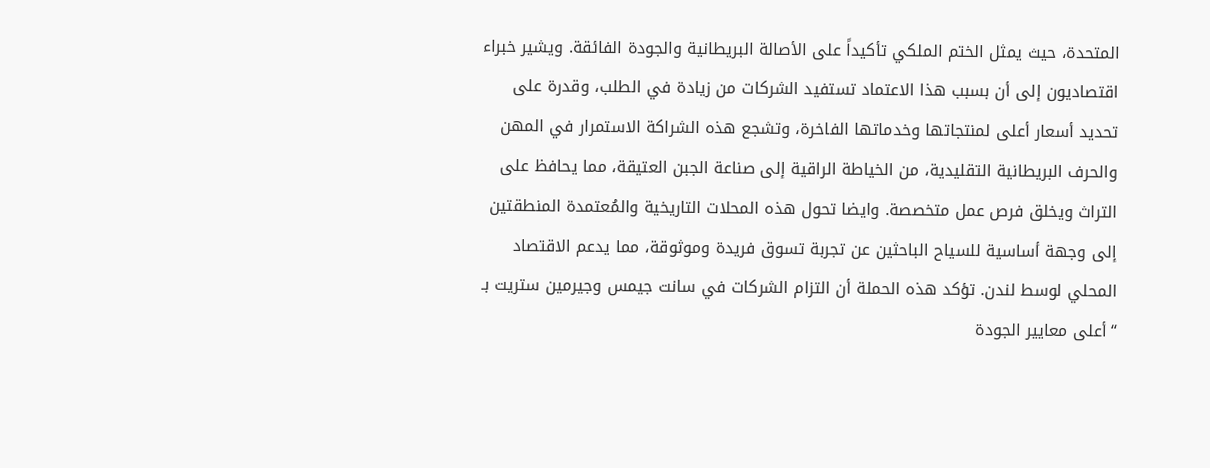المتحدة، حيث يمثل الختم الملكي تأكيداً على الأصالة البريطانية والجودة الفائقة. ويشير خبراء اقتصاديون إلى أن بسبب هذا الاعتماد تستفيد الشركات من زيادة في الطلب، وقدرة على تحديد أسعار أعلى لمنتجاتها وخدماتها الفاخرة، وتشجع هذه الشراكة الاستمرار في المهن والحرف البريطانية التقليدية، من الخياطة الراقية إلى صناعة الجبن العتيقة، مما يحافظ على التراث ويخلق فرص عمل متخصصة. وايضا تحول هذه المحلات التاريخية والمُعتمدة المنطقتين إلى وجهة أساسية للسياح الباحثين عن تجربة تسوق فريدة وموثوقة، مما يدعم الاقتصاد المحلي لوسط لندن. تؤكد هذه الحملة أن التزام الشركات في سانت جيمس وجيرمين ستريت بـ “أعلى معايير الجودة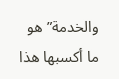والخدمة” هو ما أكسبها هذا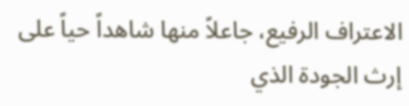الاعتراف الرفيع، جاعلاً منها شاهداً حياً على إرث الجودة الذي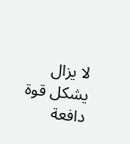لا يزال يشكل قوة دافعة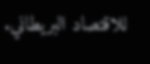للاقتصاد البريطاني.